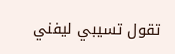تقول تسيبي ليفني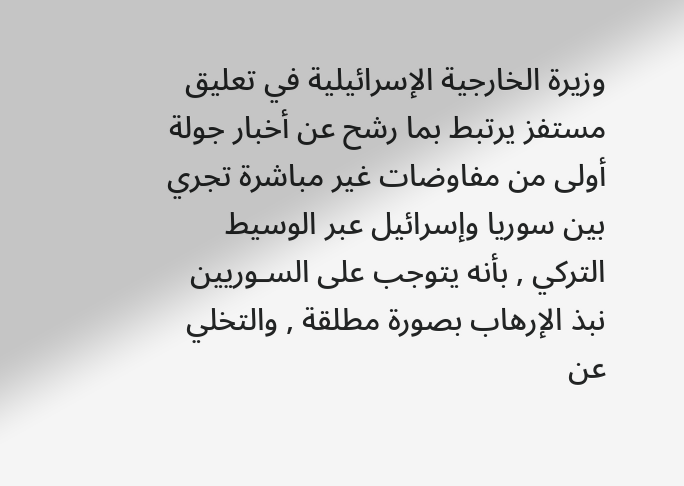وزيرة الخارجية الإسرائيلية في تعليق مستفز يرتبط بما رشح عن أخبار جولة أولى من مفاوضات غير مباشرة تجري بين سوريا وإسرائيل عبر الوسيط التركي , بأنه يتوجب على السـوريين نبذ الإرهاب بصورة مطلقة , والتخلي عن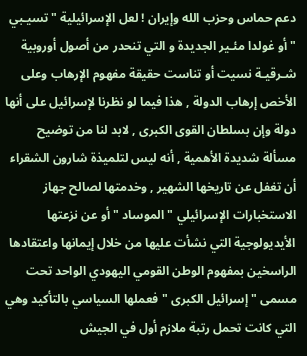دعم حماس وحزب الله وإيران ! لعل الإسرائيلية " تسيـبي " أو غولدا مئـير الجديدة و التي تنحدر من أصول أوروبية شـرقيـة نسيت أو تناست حقيقة مفهوم الإرهاب وعلى الأخص إرهاب الدولة , هذا فيما لو نظرنا لإسرائيل على أنها دولة وإن بسلطان القوى الكبرى , لابد لنا من توضيح مسألة شديدة الأهمية , أنه ليس لتلميذة شارون الشقراء أن تغفل عن تاريخها الشهير , وخدمتها لصالح جهاز الاستخبارات الإسرائيلي " الموساد " أو عن نزعتها الأيديولوجية التي نشأت عليها من خلال إيمانها واعتقادها الراسخين بمفهوم الوطن القومي اليهودي الواحد تحت مسمى " إسرائيل الكبرى " فعملها السياسي بالتأكيد وهي التي كانت تحمل رتبة ملازم أول في الجيش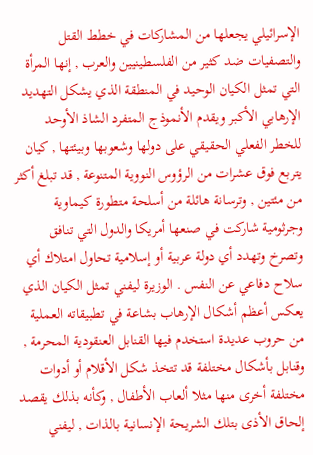الإسرائيلي يجعلها من المشاركات في خطط القتل والتصفيات ضد كثير من الفلسطينيين والعرب , إنها المرأة التي تمثل الكيان الوحيد في المنطقة الذي يشكل التهديد الإرهابي الأكبر ويقدم الأنموذج المتفرد الشاذ الأوحد للخطر الفعلي الحقيقي على دولها وشعوبها وبيئتها , كيان يتربع فوق عشرات من الرؤوس النووية المتنوعة , قد تبلغ أكثر من مئتين , وترسانة هائلة من أسلحة متطورة كيماوية وجرثومية شاركت في صنعها أمريكا والدول التي تنافق وتصرخ وتهدد أي دولة عربية أو إسلامية تحاول امتلاك أي سلاح دفاعي عن النفس . الوزيرة ليفني تمثل الكيان الذي يعكس أعظم أشكال الإرهاب بشاعة في تطبيقاته العملية من حروب عديدة استخدم فيها القنابل العنقودية المحرمة , وقنابل بأشكال مختلفة قد تتخذ شكل الأقلام أو أدوات مختلفة أخرى منها مثلا ألعاب الأطفال , وكأنه بذلك يقصد إلحاق الأذى بتلك الشريحة الإنسانية بالذات , ليفني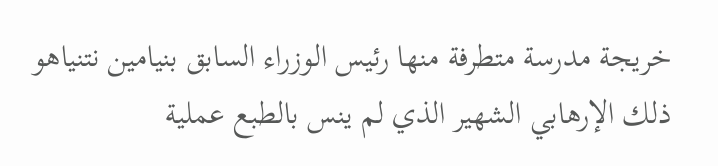خريجة مدرسة متطرفة منها رئيس الوزراء السابق بنيامين نتنياهو ذلك الإرهابي الشهير الذي لم ينس بالطبع عملية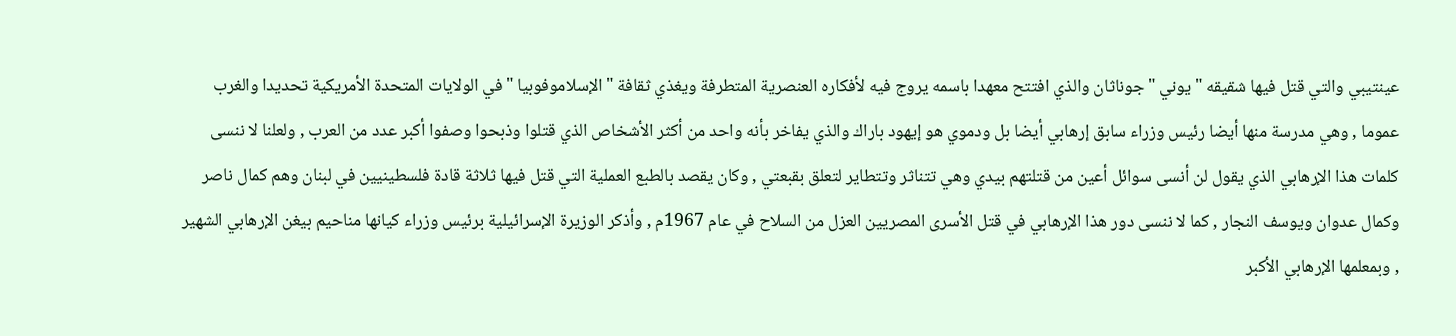عينتيبي والتي قتل فيها شقيقه " يوني " جوناثان والذي افتتح معهدا باسمه يروج فيه لأفكاره العنصرية المتطرفة ويغذي ثقافة " الإسلاموفوبيا " في الولايات المتحدة الأمريكية تحديدا والغرب عموما , وهي مدرسة منها أيضا رئيس وزراء سابق إرهابي أيضا بل ودموي هو إيهود باراك والذي يفاخر بأنه واحد من أكثر الأشخاص الذي قتلوا وذبحوا وصفوا أكبر عدد من العرب , ولعلنا لا ننسى كلمات هذا الإرهابي الذي يقول لن أنسى سوائل أعين من قتلتهم بيدي وهي تتناثر وتتطاير لتعلق بقبعتي , وكان يقصد بالطبع العملية التي قتل فيها ثلاثة قادة فلسطينيين في لبنان وهم كمال ناصر وكمال عدوان ويوسف النجار , كما لا ننسى دور هذا الإرهابي في قتل الأسرى المصريين العزل من السلاح في عام 1967م , وأذكر الوزيرة الإسرائيلية برئيس وزراء كيانها مناحيم بيغن الإرهابي الشهير , وبمعلمها الإرهابي الأكبر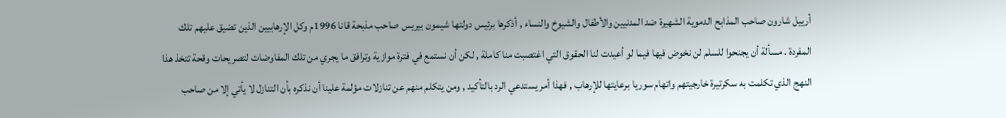أرييل شارون صاحب المذابح الدموية الشهيرة ضد المدنيين والأطفال والشيوخ والنساء , أذكرها برئيس دولتها شيمون بيريس صاحب مذبحة قانا 1996م وكل الإرهابيين الذين تضيق عليهم تلك المفردة . مسألة أن يجنحوا للسلم لن نخوض فيها فيما لو أعيدت لنا الحقوق التي اغتصبت منا كاملة , لكن أن نستمع في فترة موازية وترافق ما يجري من تلك المفاوضات لتصريحات وقحة تتخذ هذا النهج الذي تكلمت به سكرتيرة خارجيتهم واتهام سوريا برعايتها للإرهاب , فهذا أمر يستدعي الرد بالتأكيد , ومن يتكلم منهم عن تنازلات مؤلمة علينا أن نذكره بأن التنازل لا يأتي إلا من صاحب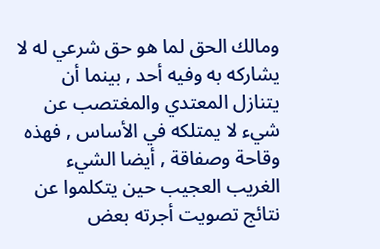ومالك الحق لما هو حق شرعي له لا يشاركه به وفيه أحد , بينما أن يتنازل المعتدي والمغتصب عن شيء لا يمتلكه في الأساس , فهذه وقاحة وصفاقة , أيضا الشيء الغريب العجيب حين يتكلموا عن نتائج تصويت أجرته بعض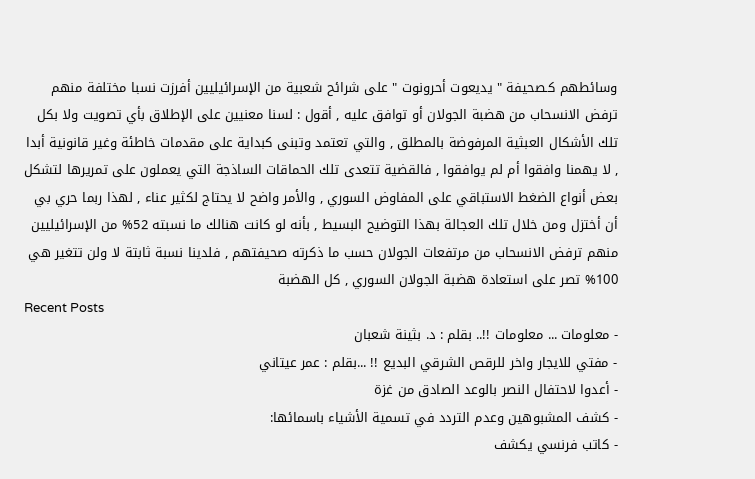وسائطهم كـصحيفة " يديعوت أحرونوت " على شرائح شعبية من الإسرائيليين أفرزت نسبا مختلفة منهم ترفض الانسحاب من هضبة الجولان أو توافق عليه , أقول : لسنا معنيين على الإطلاق بأي تصويت ولا بكل تلك الأشكال العبثية المرفوضة بالمطلق , والتي تعتمد وتبنى كبداية على مقدمات خاطئة وغير قانونية أبدا , لا يهمنا وافقوا أم لم يوافقوا , فالقضية تتعدى تلك الحماقات الساذجة التي يعملون على تمريرها لتشكل بعض أنواع الضغط الاستباقي على المفاوض السوري , والأمر واضح لا يحتاج لكثير عناء , لهذا ربما حري بي أن أختزل ومن خلال تلك العجالة بهذا التوضيح البسيط , بأنه لو كانت هنالك ما نسبته 52% من الإسرائيليين منهم ترفض الانسحاب من مرتفعات الجولان حسب ما ذكرته صحيفتهم , فلدينا نسبة ثابتة لا ولن تتغير هي 100% تصر على استعادة هضبة الجولان السوري , كل الهضبة
Recent Posts
- معلومات ... معلومات !!.. بقلم : د. بثينة شعبان
- مفتي للايجار واخر للرقص الشرقي البديع !! ...بقلم : عمر عيتاني
- أعدوا لاحتفال النصر بالوعد الصادق من غزة
- كشف المشبوهين وعدم التردد في تسمية الأشياء باسمائها:
- كاتب فرنسي يكشف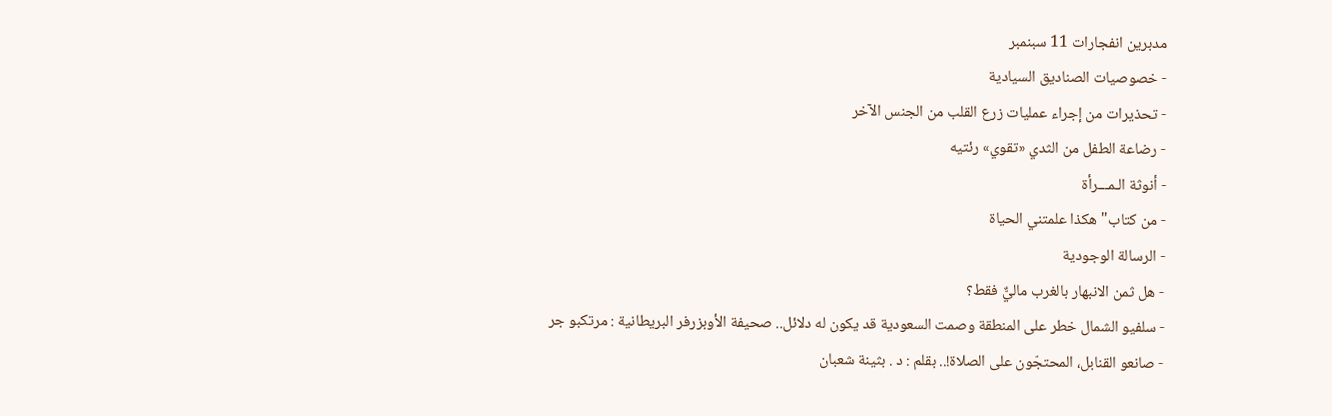مدبرين انفجارات 11 سبنمبر
- خصوصيات الصناديق السيادية
- تحذيرات من إجراء عمليات زرع القلب من الجنس الآخر
- رضاعة الطفل من الثدي «تقوي» رئتيه
- أنوثة الـمـــرأة
- من كتاب"هكذا علمتني الحياة
- الرسالة الوجودية
- هل ثمن الانبهار بالغرب ماليٌّ فقط؟
- سلفيو الشمال خطر على المنطقة وصمت السعودية قد يكون له دلائل.. صحيفة الأوبزرفر البريطانية : مرتكبو جر
- صانعو القنابل، المحتجّون على الصلاة!.. بقلم : د . بثينة شعبان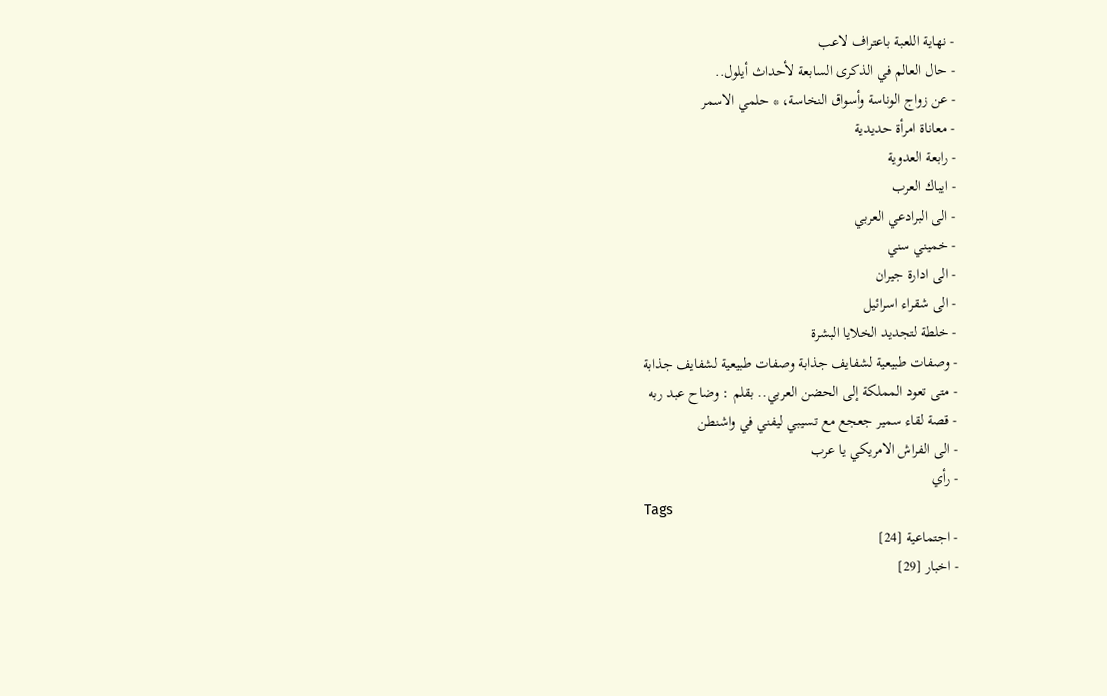- نهاية اللعبة باعتراف لاعب
- حال العالم في الذكرى السابعة لأحداث أيلول..
- عن زواج الوناسة وأسواق النخاسة، * حلمي الاسمر
- معاناة امرأة حديدية
- رابعة العدوية
- ايباك العرب
- الى البرادعي العربي
- خميني سني
- الى ادارة جيران
- الى شقراء اسرائيل
- خلطة لتجديد الخلايا البشرة
- وصفات طبيعية لشفايف جذابة وصفات طبيعية لشفايف جذابة
- متى تعود المملكة إلى الحضن العربي.. بقلم : وضاح عبد ربه
- قصة لقاء سمير جعجع مع تسيبي ليفني في واشنطن
- الى الفراش الامريكي يا عرب
- رأي
Tags
- اجتماعية [24]
- اخبار [29]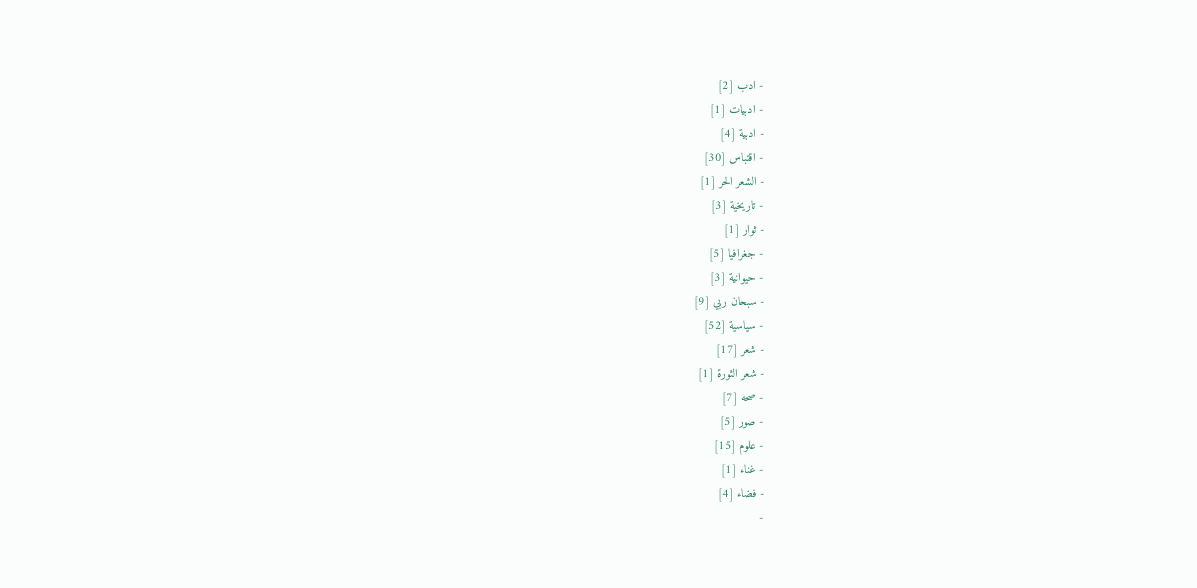- ادب [2]
- ادبيات [1]
- ادبية [4]
- اقتباس [30]
- الشعر الحر [1]
- تاريخية [3]
- ثوار [1]
- جغرافيا [5]
- حيوانية [3]
- سبحان ربي [9]
- سياسية [52]
- شعر [17]
- شعر الثورة [1]
- صحه [7]
- صور [5]
- علوم [15]
- غناء [1]
- فضاء [4]
-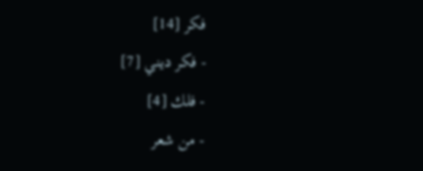فكر [14]
- فكر ديني [7]
- فلك [4]
- من شعر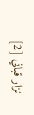نزار قباني [2]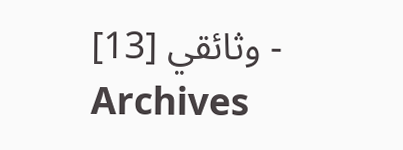- وثائقي [13]
Archives